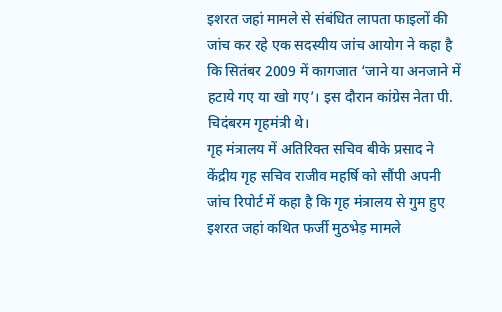इशरत जहां मामले से संबंधित लापता फाइलों की जांच कर रहे एक सदस्यीय जांच आयोग ने कहा है कि सितंबर 2009 में कागजात ‘जाने या अनजाने में हटाये गए या खो गए’। इस दौरान कांग्रेस नेता पी. चिदंबरम गृहमंत्री थे।
गृह मंत्रालय में अतिरिक्त सचिव बीके प्रसाद ने केंद्रीय गृह सचिव राजीव महर्षि को सौंपी अपनी जांच रिपोर्ट में कहा है कि गृह मंत्रालय से गुम हुए इशरत जहां कथित फर्जी मुठभेड़ मामले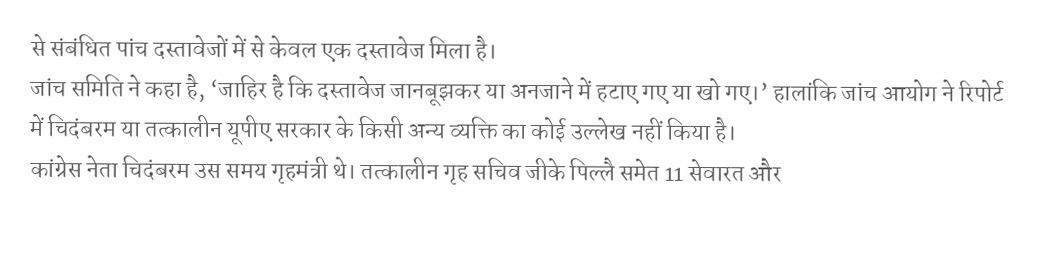से संबंधित पांच दस्तावेजों में से केवल एक दस्तावेज मिला है।
जांच समिति ने कहा है, ‘जाहिर है कि दस्तावेज जानबूझकर या अनजाने में हटाए गए या खो गए।’ हालांकि जांच आयोग ने रिपोर्ट में चिदंबरम या तत्कालीन यूपीए सरकार के किसी अन्य व्यक्ति का कोई उल्लेख नहीं किया है।
कांग्रेस नेता चिदंबरम उस समय गृहमंत्री थे। तत्कालीन गृह सचिव जीके पिल्लै समेत 11 सेवारत और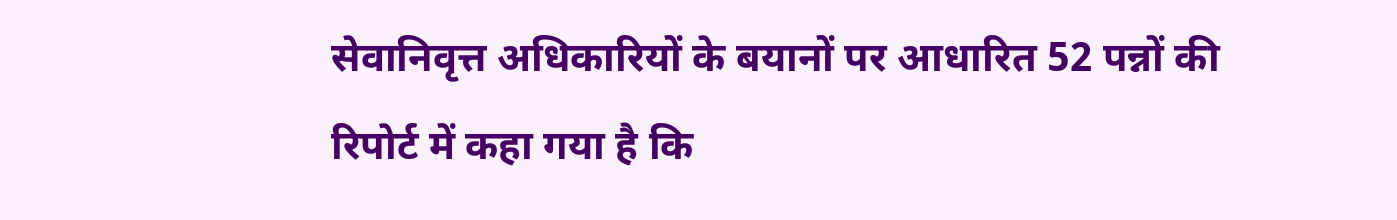सेवानिवृत्त अधिकारियों के बयानों पर आधारित 52 पन्नों की रिपोर्ट में कहा गया है कि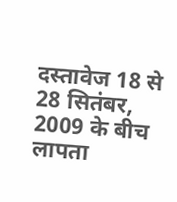दस्तावेज 18 से 28 सितंबर, 2009 के बीच लापता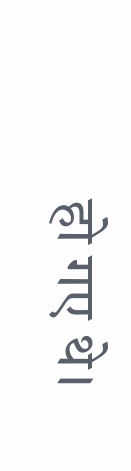हो गए थे।